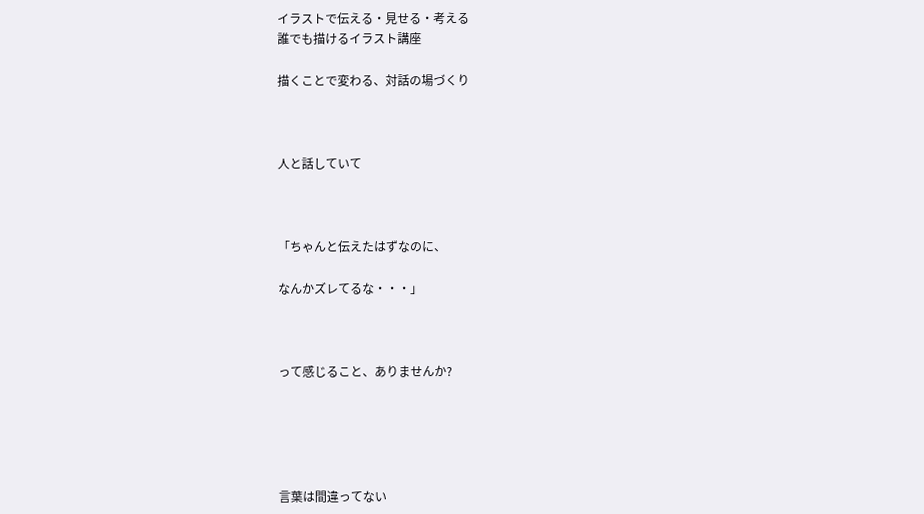イラストで伝える・見せる・考える
誰でも描けるイラスト講座

描くことで変わる、対話の場づくり



人と話していて



「ちゃんと伝えたはずなのに、

なんかズレてるな・・・」



って感じること、ありませんか?





言葉は間違ってない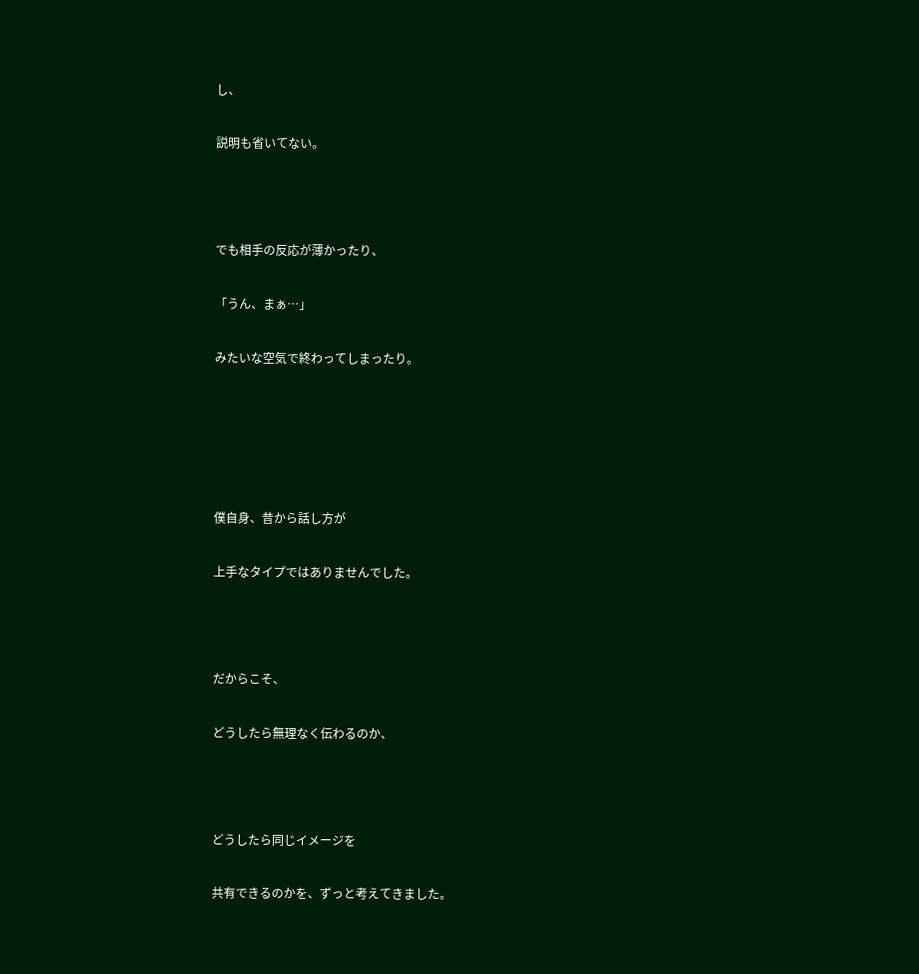し、

説明も省いてない。



でも相手の反応が薄かったり、

「うん、まぁ…」

みたいな空気で終わってしまったり。





僕自身、昔から話し方が

上手なタイプではありませんでした。



だからこそ、

どうしたら無理なく伝わるのか、



どうしたら同じイメージを

共有できるのかを、ずっと考えてきました。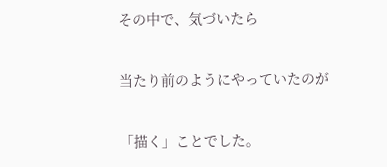その中で、気づいたら

当たり前のようにやっていたのが

「描く」ことでした。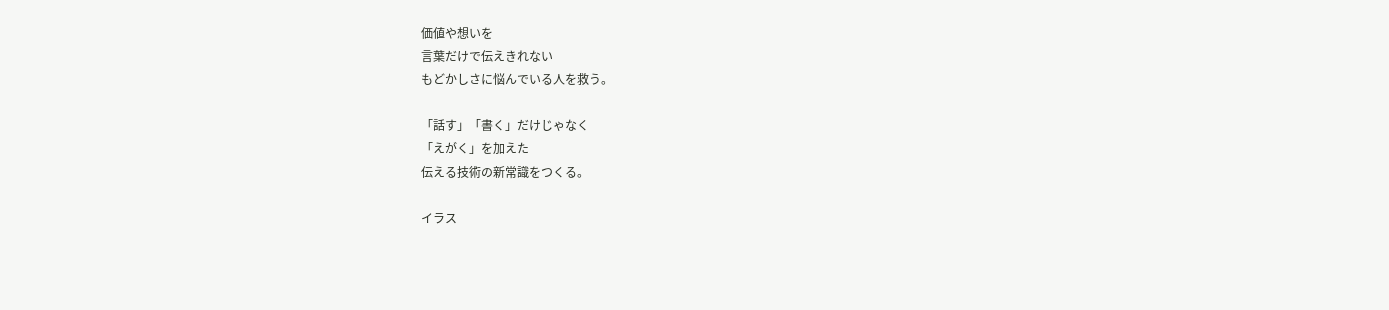価値や想いを
言葉だけで伝えきれない
もどかしさに悩んでいる人を救う。

「話す」「書く」だけじゃなく
「えがく」を加えた
伝える技術の新常識をつくる。

イラス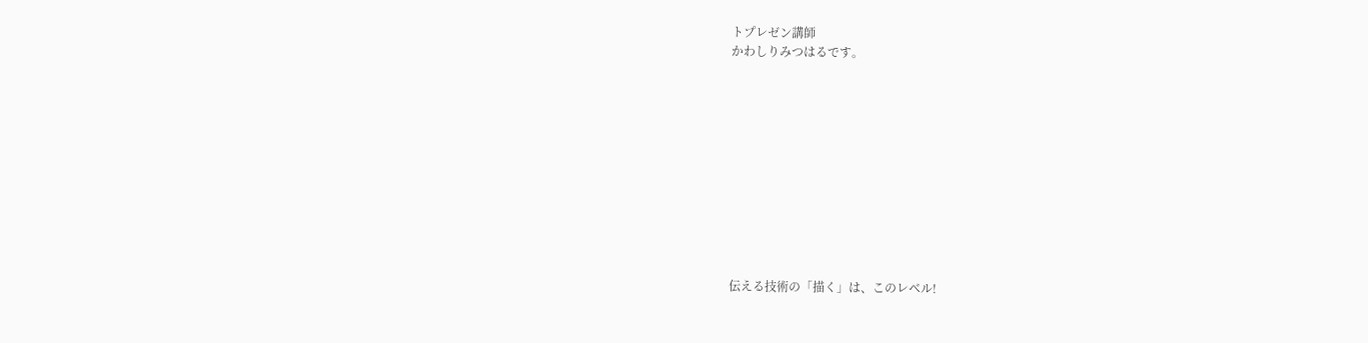トプレゼン講師
かわしりみつはるです。











伝える技術の「描く」は、このレベル!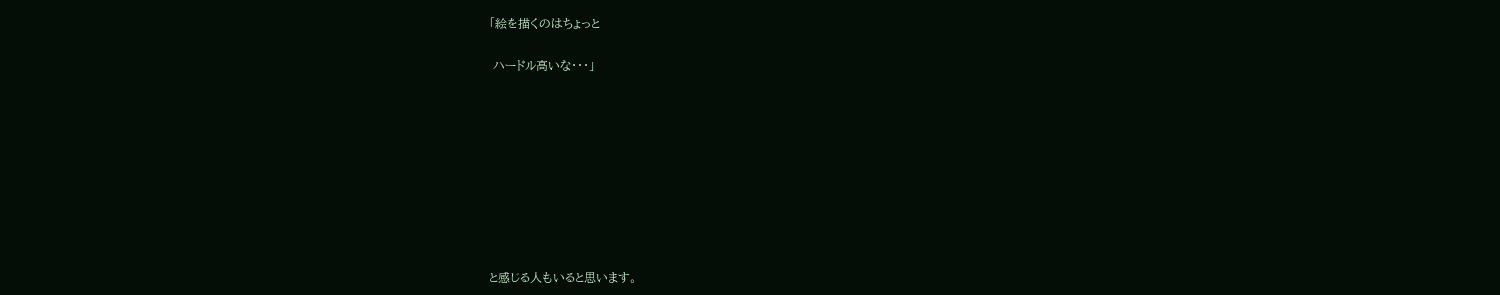「絵を描くのはちょっと

 ハードル高いな・・・」









と感じる人もいると思います。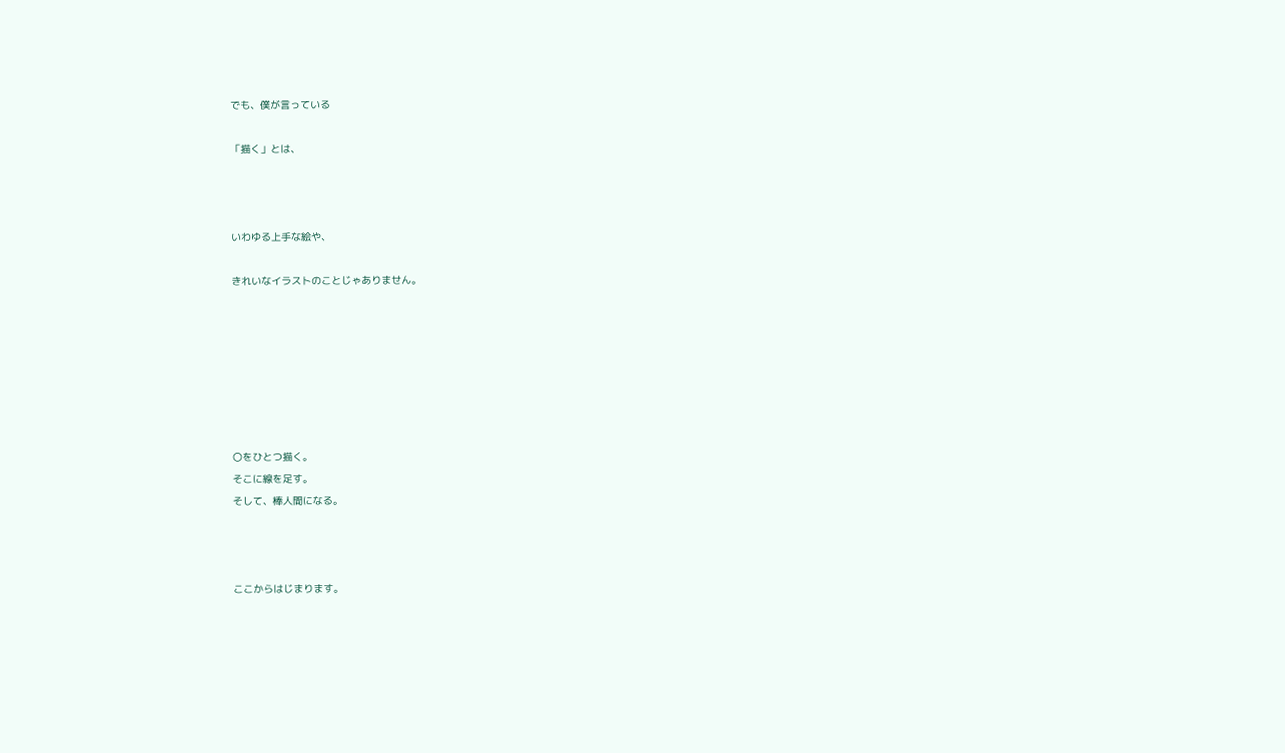でも、僕が言っている

「描く」とは、



いわゆる上手な絵や、

きれいなイラストのことじゃありません。







〇をひとつ描く。
そこに線を足す。
そして、棒人間になる。



ここからはじまります。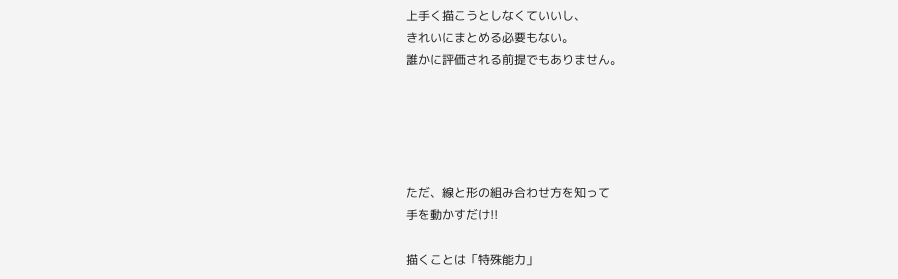上手く描こうとしなくていいし、
きれいにまとめる必要もない。
誰かに評価される前提でもありません。





ただ、線と形の組み合わせ方を知って
手を動かすだけ!!

描くことは「特殊能力」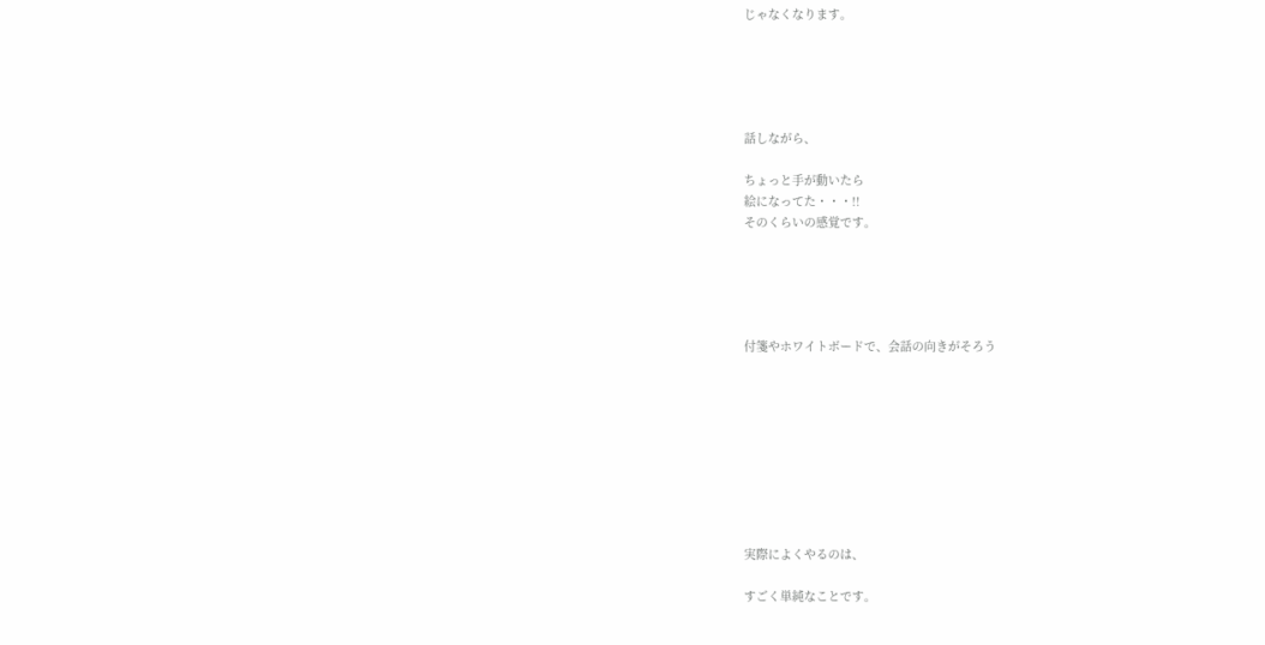じゃなくなります。





話しながら、

ちょっと手が動いたら
絵になってた・・・!!
そのくらいの感覚です。





付箋やホワイトボードで、会話の向きがそろう









実際によくやるのは、

すごく単純なことです。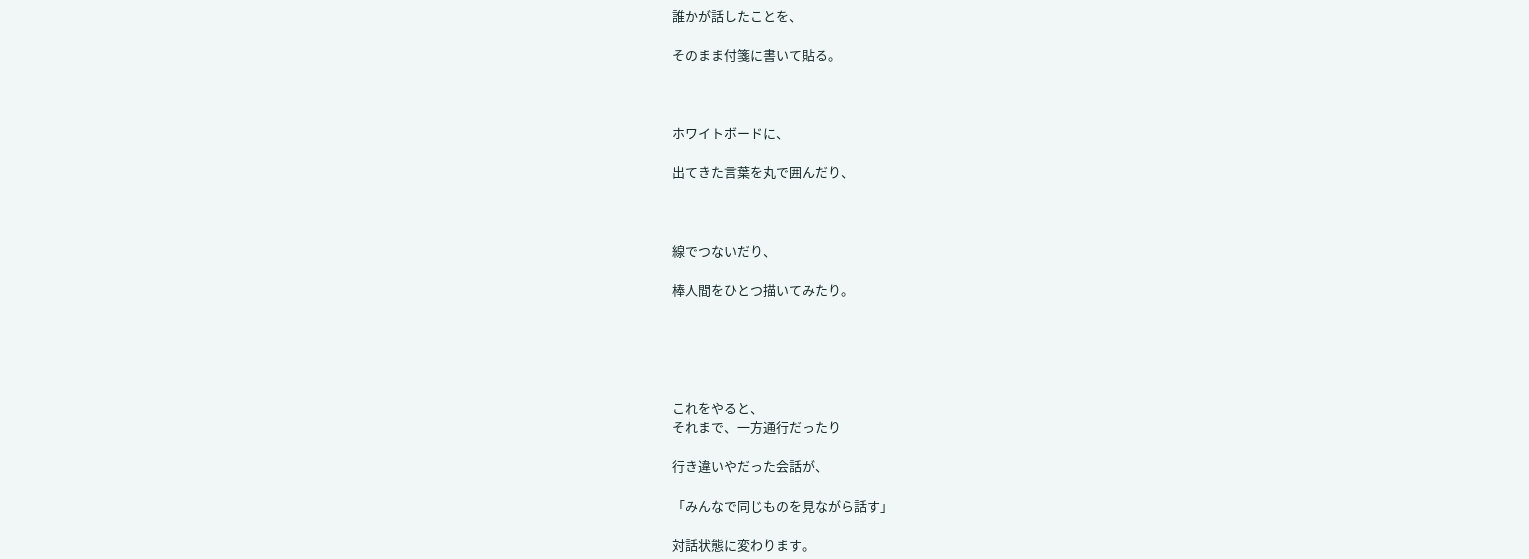誰かが話したことを、

そのまま付箋に書いて貼る。



ホワイトボードに、

出てきた言葉を丸で囲んだり、



線でつないだり、

棒人間をひとつ描いてみたり。





これをやると、
それまで、一方通行だったり

行き違いやだった会話が、

「みんなで同じものを見ながら話す」

対話状態に変わります。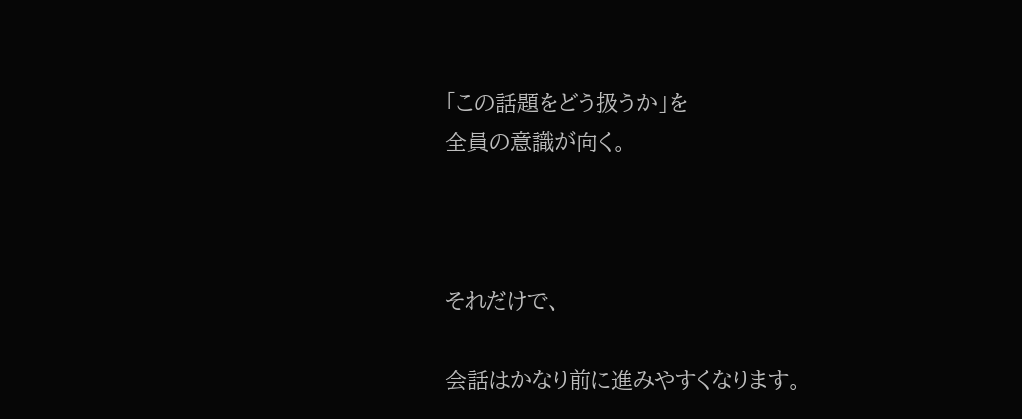「この話題をどう扱うか」を
全員の意識が向く。



それだけで、

会話はかなり前に進みやすくなります。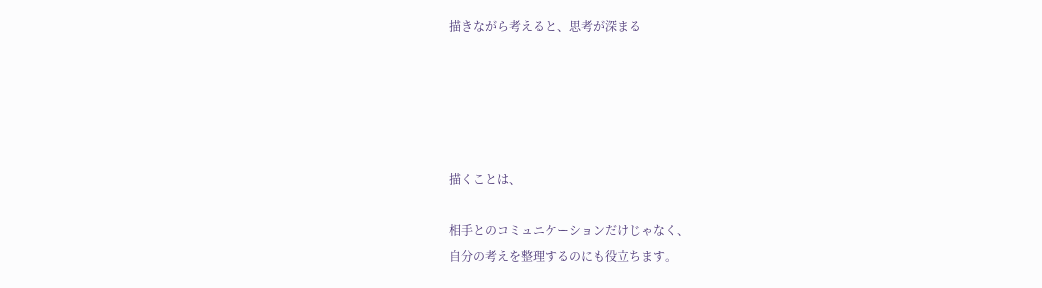描きながら考えると、思考が深まる





描くことは、

相手とのコミュニケーションだけじゃなく、
自分の考えを整理するのにも役立ちます。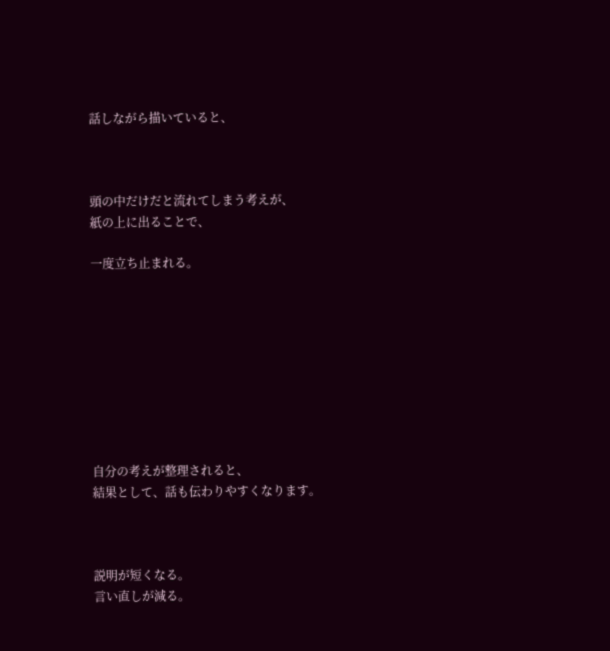話しながら描いていると、



頭の中だけだと流れてしまう考えが、
紙の上に出ることで、

一度立ち止まれる。









自分の考えが整理されると、
結果として、話も伝わりやすくなります。



説明が短くなる。
言い直しが減る。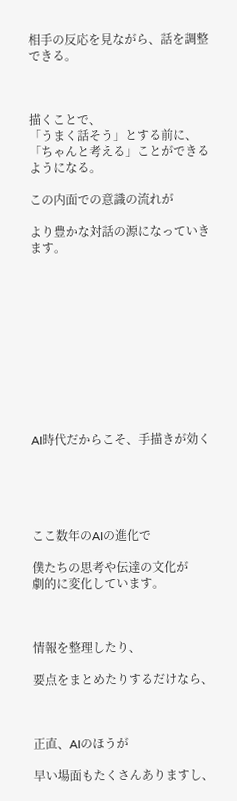相手の反応を見ながら、話を調整できる。



描くことで、
「うまく話そう」とする前に、
「ちゃんと考える」ことができるようになる。

この内面での意識の流れが

より豊かな対話の源になっていきます。











AI時代だからこそ、手描きが効く





ここ数年のAIの進化で

僕たちの思考や伝達の文化が
劇的に変化しています。



情報を整理したり、

要点をまとめたりするだけなら、



正直、AIのほうが

早い場面もたくさんありますし、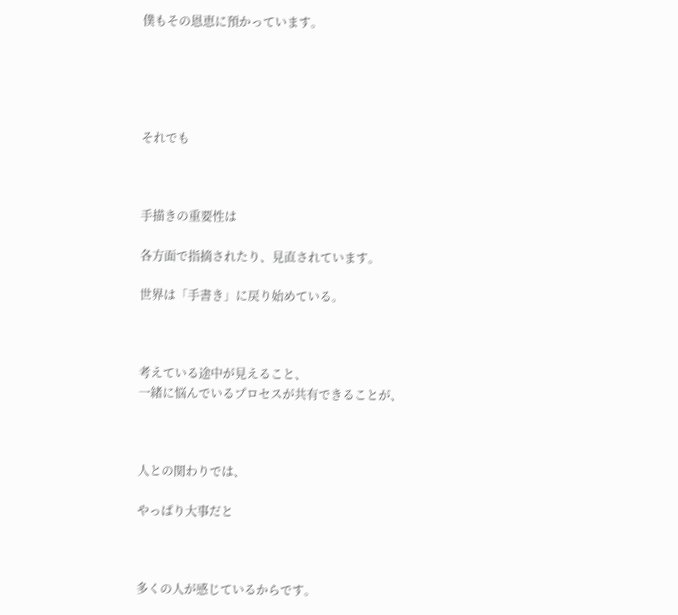僕もその恩恵に預かっています。





それでも



手描きの重要性は

各方面で指摘されたり、見直されています。

世界は「手書き」に戻り始めている。



考えている途中が見えること、
一緒に悩んでいるプロセスが共有できることが、



人との関わりでは、

やっぱり大事だと



多くの人が感じているからです。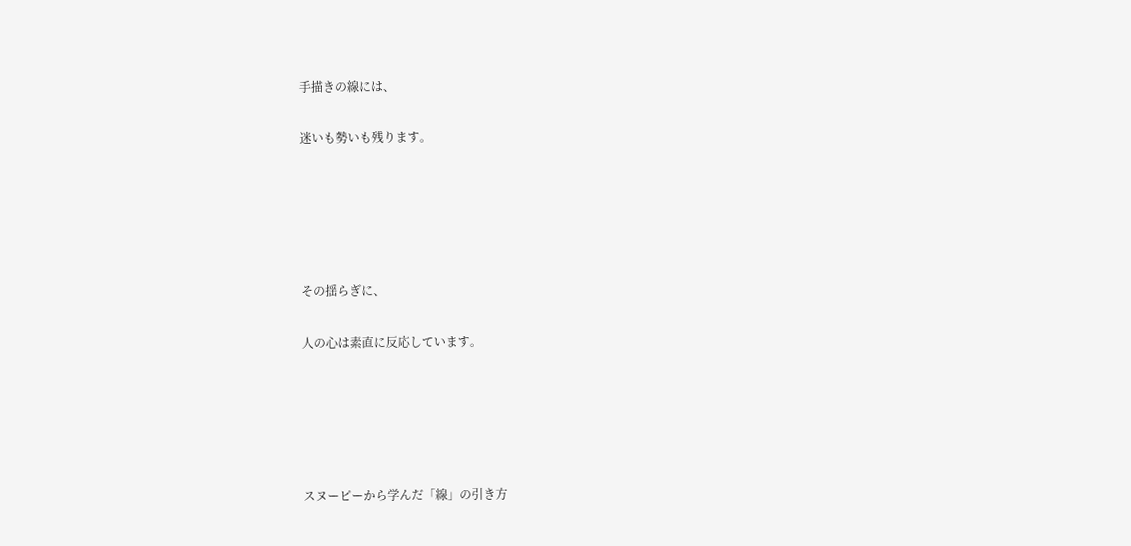手描きの線には、

迷いも勢いも残ります。





その揺らぎに、

人の心は素直に反応しています。





スヌーピーから学んだ「線」の引き方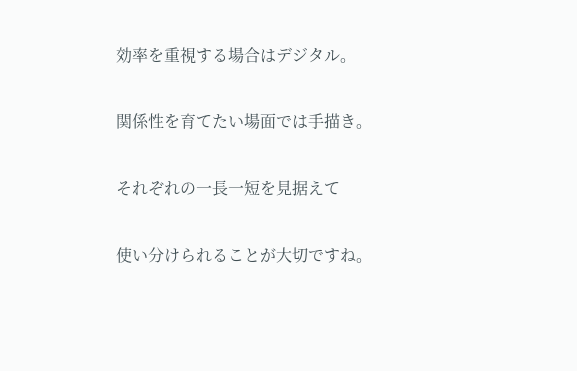効率を重視する場合はデジタル。

関係性を育てたい場面では手描き。

それぞれの一長一短を見据えて

使い分けられることが大切ですね。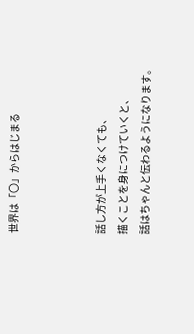世界は「〇」からはじまる



話し方が上手くなくても、
描くことを身につけていくと、
話はちゃんと伝わるようになります。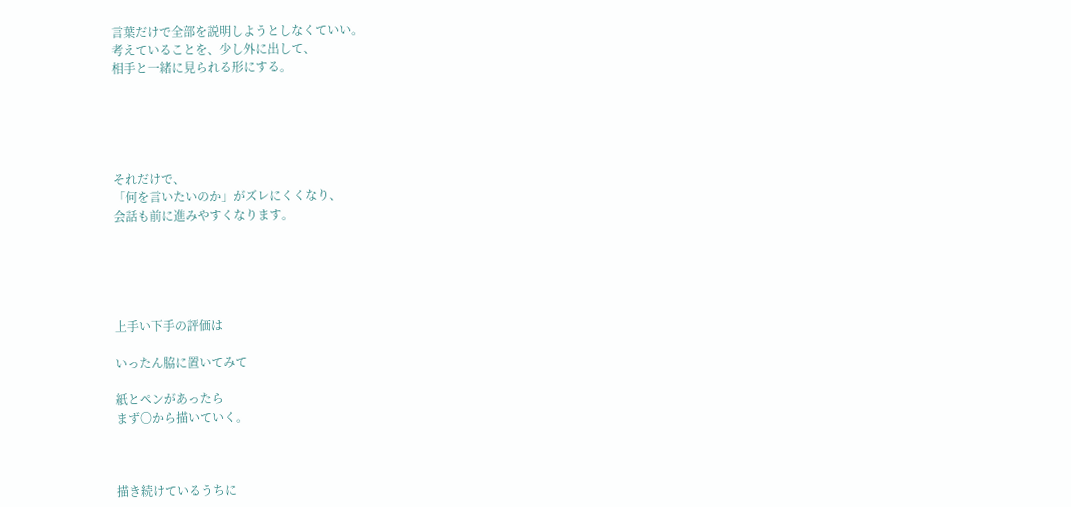言葉だけで全部を説明しようとしなくていい。
考えていることを、少し外に出して、
相手と一緒に見られる形にする。





それだけで、
「何を言いたいのか」がズレにくくなり、
会話も前に進みやすくなります。





上手い下手の評価は

いったん脇に置いてみて

紙とペンがあったら
まず〇から描いていく。



描き続けているうちに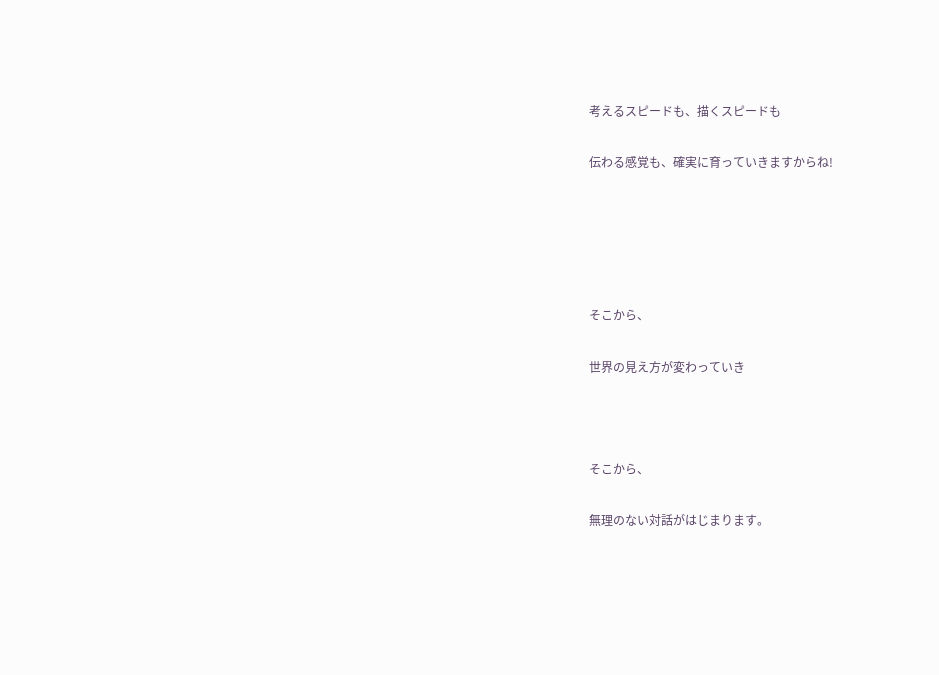考えるスピードも、描くスピードも

伝わる感覚も、確実に育っていきますからね!





そこから、

世界の見え方が変わっていき



そこから、

無理のない対話がはじまります。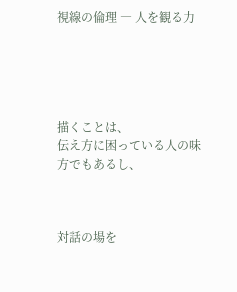視線の倫理 ― 人を観る力





描くことは、
伝え方に困っている人の味方でもあるし、



対話の場を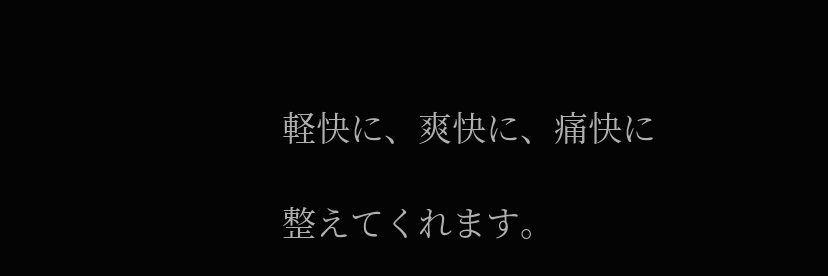軽快に、爽快に、痛快に

整えてくれます。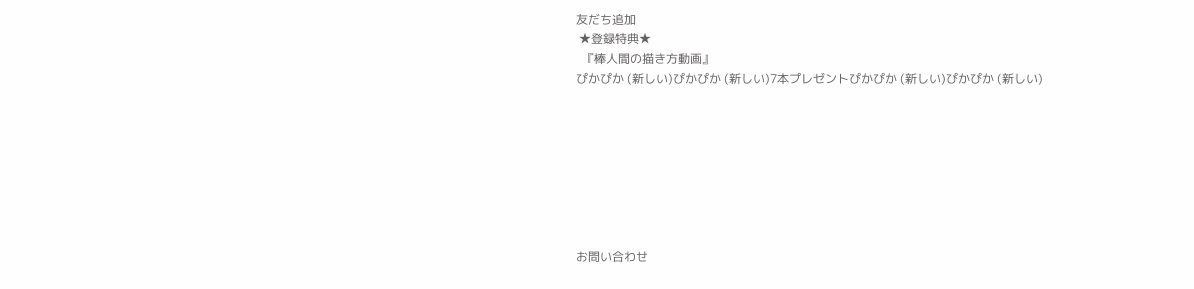友だち追加
 ★登録特典★
  『棒人間の描き方動画』
ぴかぴか (新しい)ぴかぴか (新しい)7本プレゼントぴかぴか (新しい)ぴかぴか (新しい)








お問い合わせ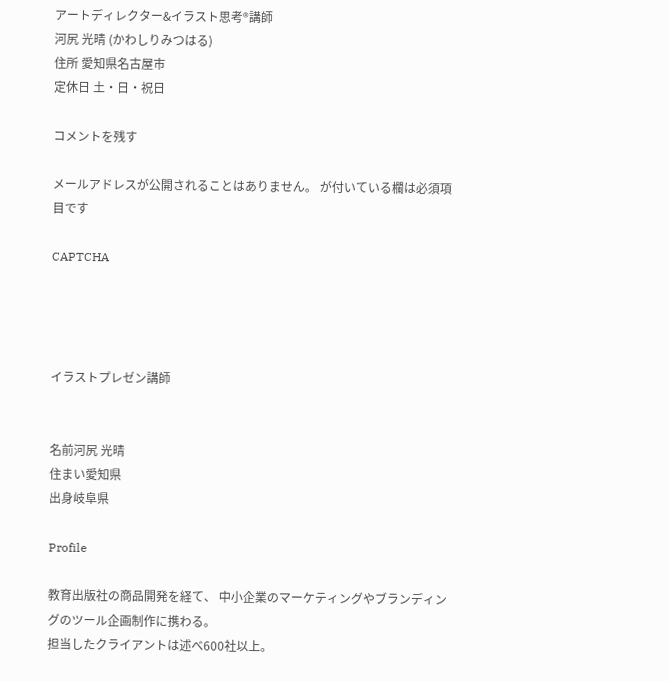アートディレクター&イラスト思考®講師
河尻 光晴 (かわしりみつはる)
住所 愛知県名古屋市
定休日 土・日・祝日

コメントを残す

メールアドレスが公開されることはありません。 が付いている欄は必須項目です

CAPTCHA




イラストプレゼン講師


名前河尻 光晴
住まい愛知県
出身岐阜県

Profile

教育出版社の商品開発を経て、 中小企業のマーケティングやブランディングのツール企画制作に携わる。
担当したクライアントは述べ600社以上。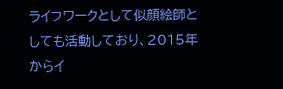ライフワークとして似顔絵師としても活動しており、2015年からイ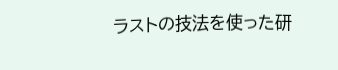ラストの技法を使った研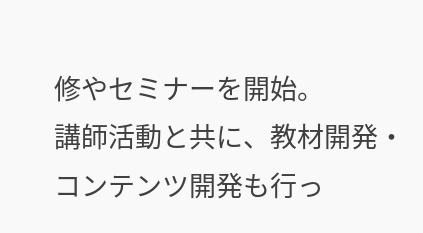修やセミナーを開始。
講師活動と共に、教材開発・コンテンツ開発も行っ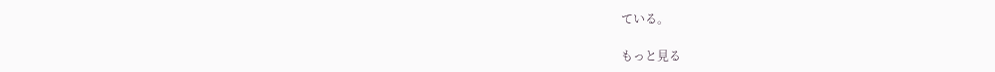ている。

もっと見る